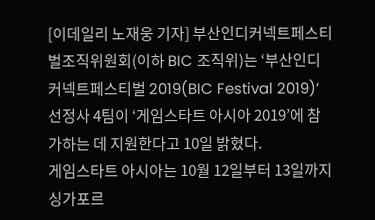[이데일리 노재웅 기자] 부산인디커넥트페스티벌조직위원회(이하 BIC 조직위)는 ‘부산인디커넥트페스티벌 2019(BIC Festival 2019)’ 선정사 4팀이 ‘게임스타트 아시아 2019’에 참가하는 데 지원한다고 10일 밝혔다.
게임스타트 아시아는 10월 12일부터 13일까지 싱가포르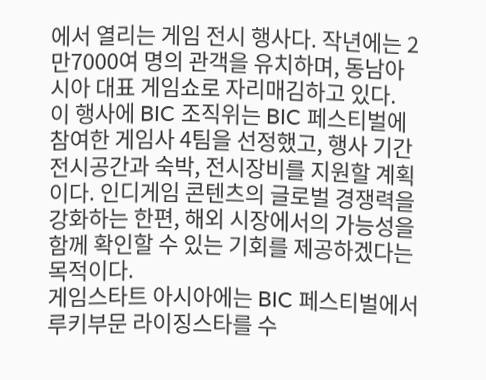에서 열리는 게임 전시 행사다. 작년에는 2만7000여 명의 관객을 유치하며, 동남아시아 대표 게임쇼로 자리매김하고 있다.
이 행사에 BIC 조직위는 BIC 페스티벌에 참여한 게임사 4팀을 선정했고, 행사 기간 전시공간과 숙박, 전시장비를 지원할 계획이다. 인디게임 콘텐츠의 글로벌 경쟁력을 강화하는 한편, 해외 시장에서의 가능성을 함께 확인할 수 있는 기회를 제공하겠다는 목적이다.
게임스타트 아시아에는 BIC 페스티벌에서 루키부문 라이징스타를 수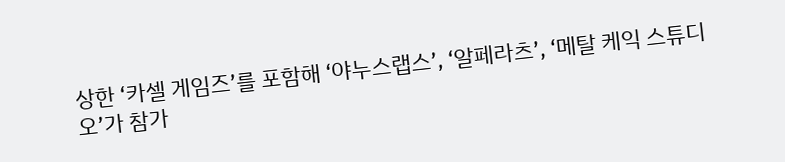상한 ‘카셀 게임즈’를 포함해 ‘야누스랩스’, ‘알페라츠’, ‘메탈 케익 스튜디오’가 참가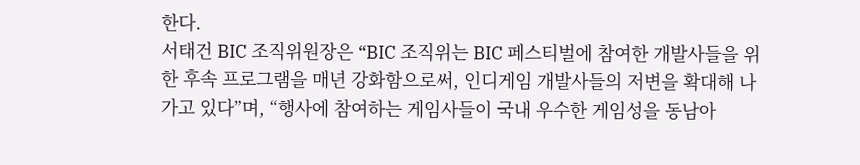한다.
서태건 BIC 조직위원장은 “BIC 조직위는 BIC 페스티벌에 참여한 개발사들을 위한 후속 프로그램을 매년 강화함으로써, 인디게임 개발사들의 저변을 확대해 나가고 있다”며, “행사에 참여하는 게임사들이 국내 우수한 게임성을 동남아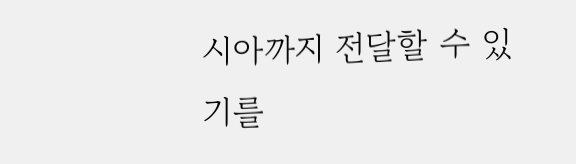시아까지 전달할 수 있기를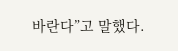바란다”고 말했다.